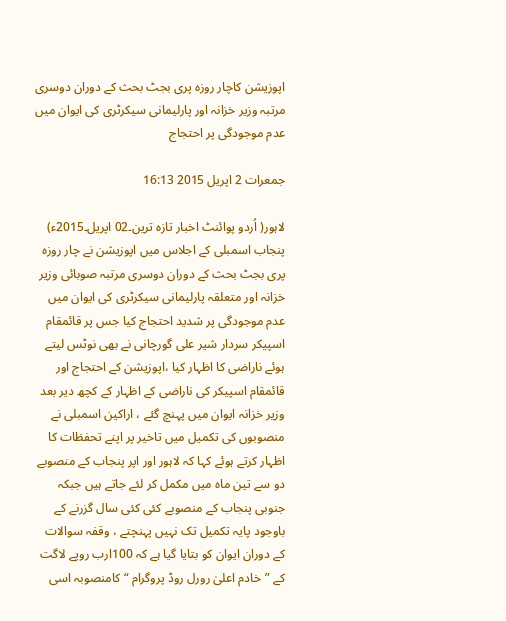اپوزیشن کاچار روزہ پری بجٹ بحث کے دوران دوسری مرتبہ وزیر خزانہ اور پارلیمانی سیکرٹری کی ایوان میں عدم موجودگی پر احتجاج

جمعرات 2 اپریل 2015 16:13

لاہور( اُردو پوائنٹ اخبار تازہ ترین۔02 اپریل۔2015ء) پنجاب اسمبلی کے اجلاس میں اپوزیشن نے چار روزہ پری بجٹ بحث کے دوران دوسری مرتبہ صوبائی وزیر خزانہ اور متعلقہ پارلیمانی سیکرٹری کی ایوان میں عدم موجودگی پر شدید احتجاج کیا جس پر قائمقام اسپیکر سردار شیر علی گورچانی نے بھی نوٹس لیتے ہوئے ناراضی کا اظہار کیا ،اپوزیشن کے احتجاج اور قائمقام اسپیکر کی ناراضی کے اظہار کے کچھ دیر بعد وزیر خزانہ ایوان میں پہنچ گئے ، اراکین اسمبلی نے منصوبوں کی تکمیل میں تاخیر پر اپنے تحفظات کا اظہار کرتے ہوئے کہا کہ لاہور اور اپر پنجاب کے منصوبے دو سے تین ماہ میں مکمل کر لئے جاتے ہیں جبکہ جنوبی پنجاب کے منصوبے کئی کئی سال گزرنے کے باوجود پایہ تکمیل تک نہیں پہنچتے ، وقفہ سوالات کے دوران ایوان کو بتایا گیا ہے کہ 100ارب روپے لاگت کے ”خادم اعلیٰ رورل روڈ پروگرام “کامنصوبہ اسی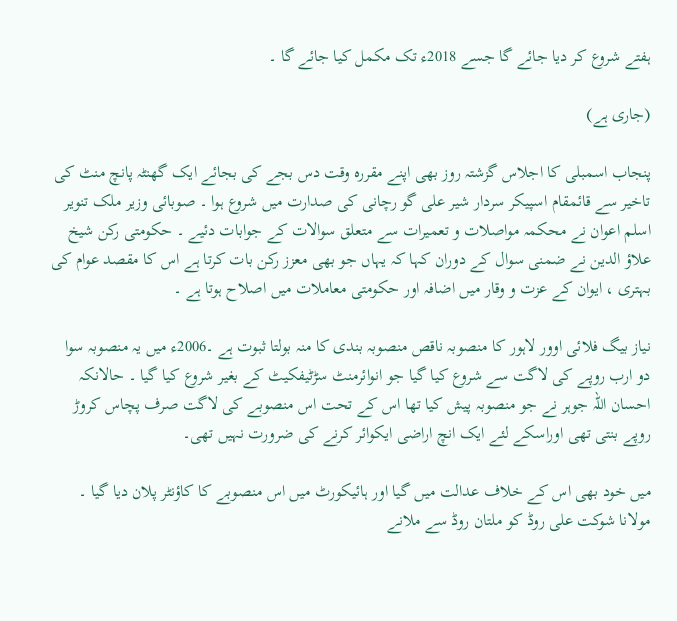ہفتے شروع کر دیا جائے گا جسے 2018ء تک مکمل کیا جائے گا ۔

(جاری ہے)

پنجاب اسمبلی کا اجلاس گزشتہ روز بھی اپنے مقررہ وقت دس بجے کی بجائے ایک گھنٹہ پانچ منٹ کی تاخیر سے قائمقام اسپیکر سردار شیر علی گو رچانی کی صدارت میں شروع ہوا ۔ صوبائی وزیر ملک تنویر اسلم اعوان نے محکمہ مواصلات و تعمیرات سے متعلق سوالات کے جوابات دئیے ۔ حکومتی رکن شیخ علاؤ الدین نے ضمنی سوال کے دوران کہا کہ یہاں جو بھی معزز رکن بات کرتا ہے اس کا مقصد عوام کی بہتری ، ایوان کے عزت و وقار میں اضافہ اور حکومتی معاملات میں اصلاح ہوتا ہے ۔

نیاز بیگ فلائی اوور لاہور کا منصوبہ ناقص منصوبہ بندی کا منہ بولتا ثبوت ہے ۔2006ء میں یہ منصوبہ سوا دو ارب روپے کی لاگت سے شروع کیا گیا جو انوائرمنٹ سڑٹیفکیٹ کے بغیر شروع کیا گیا ۔ حالانکہ احسان اللہ جوہر نے جو منصوبہ پیش کیا تھا اس کے تحت اس منصوبے کی لاگت صرف پچاس کروڑ روپے بنتی تھی اوراسکے لئے ایک انچ اراضی ایکوائر کرنے کی ضرورت نہیں تھی۔

میں خود بھی اس کے خلاف عدالت میں گیا اور ہائیکورٹ میں اس منصوبے کا کاؤنٹر پلان دیا گیا ۔ مولانا شوکت علی روڈ کو ملتان روڈ سے ملانے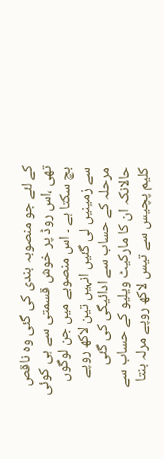کے لئے جو منصوبہ بندی کی گئی وہ ناقص تھی ،اس روڈ پر خوش قسمتی سے ہی کوئی بچ سکتا ہے ۔ اس منصوبے میں جن لوگوں سے زمینیں لی گئیں انہیں تین لاکھ روپے مرحلہ کے حساب سے ادائیگی کی گئی حالانکہ ان کا مارکیٹ ویلیو کے حساب سے کلیم پچیس سے تیس لاکھ روپے مرلہ بنتا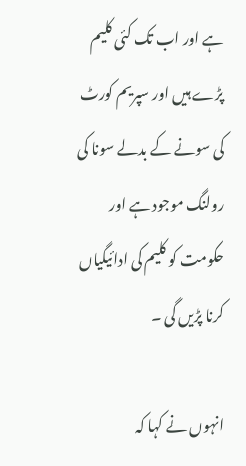ہے اور اب تک کئی کلیم پڑے ہیں اور سپریم کورٹ کی سونے کے بدلے سونا کی رولنگ موجود ہے اور حکومت کو کلیم کی ادائیگیاں کرنا پڑیں گی ۔

انہوں نے کہا کہ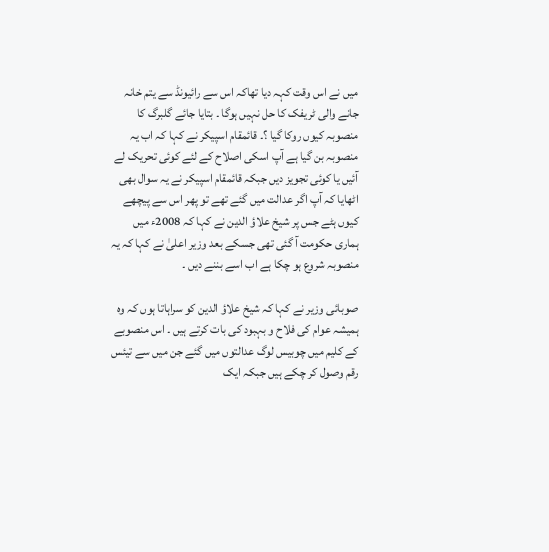میں نے اس وقت کہہ دیا تھاکہ اس سے رائیونڈ سے یتم خانہ جانے والی ٹریفک کا حل نہیں ہوگا ۔ بتایا جائے گلبرگ کا منصوبہ کیوں روکا گیا ؟۔ قائمقام اسپیکر نے کہا کہ اب یہ منصوبہ بن گیا ہے آپ اسکی اصلاح کے لئے کوئی تحریک لے آئیں یا کوئی تجویز دیں جبکہ قائمقام اسپیکر نے یہ سوال بھی اٹھایا کہ آپ اگر عدالت میں گئے تھے تو پھر اس سے پیچھے کیوں ہٹے جس پر شیخ علاؤ الدین نے کہا کہ 2008ء میں ہماری حکومت آ گئی تھی جسکے بعد وزیر اعلیٰ نے کہا کہ یہ منصوبہ شروع ہو چکا ہے اب اسے بننے دیں ۔

صوبائی وزیر نے کہا کہ شیخ علاؤ الدین کو سراہاتا ہوں کہ وہ ہمیشہ عوام کی فلاح و بہبود کی بات کرتے ہیں ۔ اس منصوبے کے کلیم میں چوبیس لوگ عدالتوں میں گئے جن میں سے تیئس رقم وصول کر چکے ہیں جبکہ ایک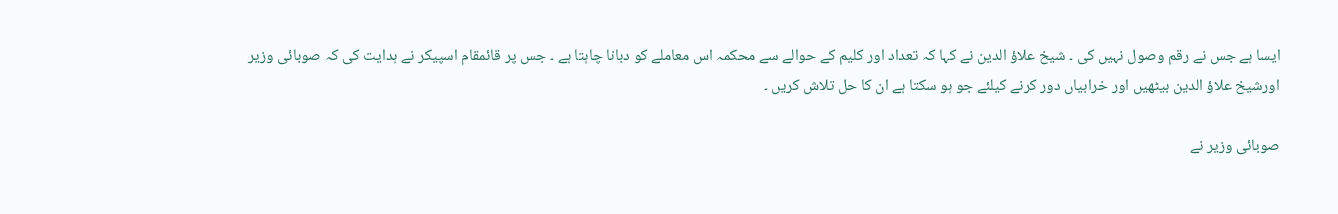ایسا ہے جس نے رقم وصول نہیں کی ۔ شیخ علاؤ الدین نے کہا کہ تعداد اور کلیم کے حوالے سے محکمہ اس معاملے کو دبانا چاہتا ہے ۔ جس پر قائمقام اسپیکر نے ہدایت کی کہ صوبائی وزیر اورشیخ علاؤ الدین بیٹھیں اور خرابیاں دور کرنے کیلئے جو ہو سکتا ہے ان کا حل تلاش کریں ۔

صوبائی وزیر نے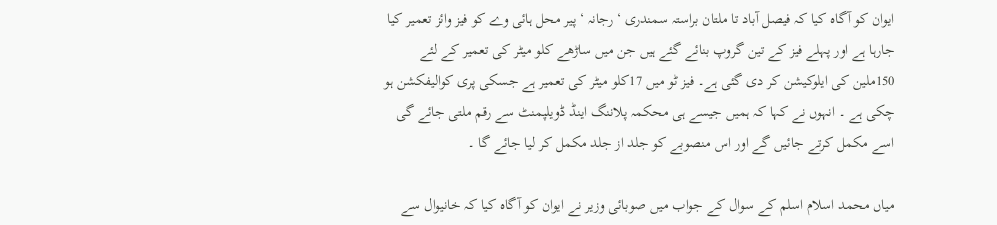ایوان کو آگاہ کیا کہ فیصل آباد تا ملتان براستہ سمندری ‘ رجانہ ‘ پیر محل ہائی وے کو فیز وائز تعمیر کیا جارہا ہے اور پہلے فیز کے تین گروپ بنائے گئے ہیں جن میں ساڑھے کلو میٹر کی تعمیر کے لئے 150ملین کی ایلوکیشن کر دی گئی ہے۔ فیز ٹو میں 17کلو میٹر کی تعمیر ہے جسکی پری کوالیفکشن ہو چکی ہے ۔ انہوں نے کہا کہ ہمیں جیسے ہی محکمہ پلاننگ اینڈ ڈویلپمنٹ سے رقم ملتی جائے گی اسے مکمل کرتے جائیں گے اور اس منصوبے کو جلد از جلد مکمل کر لیا جائے گا ۔

میاں محمد اسلام اسلم کے سوال کے جواب میں صوبائی وزیر نے ایوان کو آگاہ کیا کہ خانیوال سے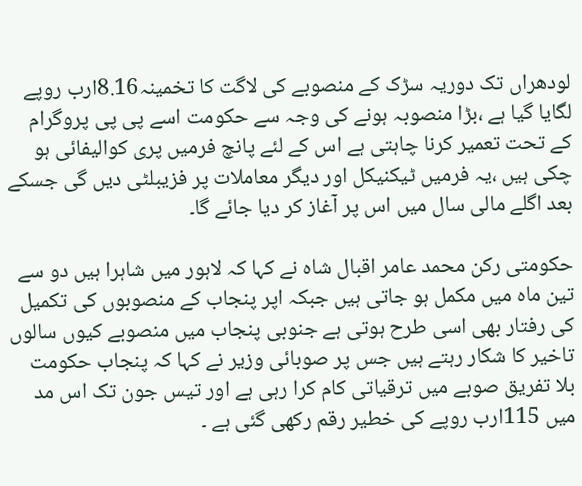لودھراں تک دوریہ سڑک کے منصوبے کی لاگت کا تخمینہ8.16ارب روپے لگایا گیا ہے ،بڑا منصوبہ ہونے کی وجہ سے حکومت اسے پی پی پروگرام کے تحت تعمیر کرنا چاہتی ہے اس کے لئے پانچ فرمیں پری کوالیفائی ہو چکی ہیں ،یہ فرمیں ٹیکنیکل اور دیگر معاملات پر فزیبلٹی دیں گی جسکے بعد اگلے مالی سال میں اس پر آغاز کر دیا جائے گا۔

حکومتی رکن محمد عامر اقبال شاہ نے کہا کہ لاہور میں شاہرا ہیں دو سے تین ماہ میں مکمل ہو جاتی ہیں جبکہ اپر پنجاب کے منصوبوں کی تکمیل کی رفتار بھی اسی طرح ہوتی ہے جنوبی پنجاب میں منصوبے کیوں سالوں تاخیر کا شکار رہتے ہیں جس پر صوبائی وزیر نے کہا کہ پنجاب حکومت بلا تفریق صوبے میں ترقیاتی کام کرا رہی ہے اور تیس جون تک اس مد میں 115ارب روپے کی خطیر رقم رکھی گئی ہے ۔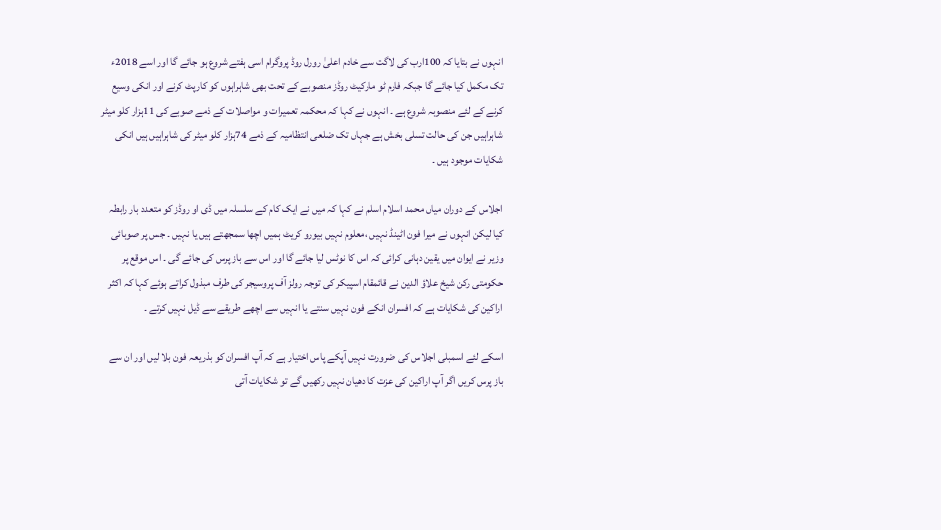انہوں نے بتایا کہ 100ارب کی لاگت سے خادم اعلیٰ رورل روڈ پروگرام اسی ہفتے شروع ہو جائے گا اور اسے 2018ء تک مکمل کیا جائے گا جبکہ فارم ٹو مارکیٹ روڈز منصوبے کے تحت بھی شاہراہوں کو کارپٹ کرنے اور انکی وسیع کرنے کے لئے منصوبہ شروع ہے ۔ انہوں نے کہا کہ محکمہ تعمیرات و مواصلات کے ذمے صوبے کی 11ہزار کلو میٹر شاہراہیں جن کی حالت تسلی بخش ہے جہاں تک ضلعی انتظامیہ کے ذمے 74ہزار کلو میٹر کی شاہراہیں ہیں انکی شکایات موجود ہیں ۔

اجلاس کے دوران میاں محمد اسلام اسلم نے کہا کہ میں نے ایک کام کے سلسلہ میں ڈی او روڈز کو متعدد بار رابطہ کیا لیکن انہوں نے میرا فون اٹینڈ نہیں ،معلوم نہیں بیورو کریٹ ہمیں اچھا سمجھتے ہیں یا نہیں ۔ جس پر صوبائی وزیر نے ایوان میں یقین دہانی کرائی کہ اس کا نوٹس لیا جائے گا اور اس سے باز پرس کی جائے گی ۔ اس موقع پر حکومتی رکن شیخ علاؤ الدین نے قائمقام اسپیکر کی توجہ رولز آف پروسیجر کی طرف مبذول کراتے ہوئے کہا کہ اکثر اراکین کی شکایات ہے کہ افسران انکے فون نہیں سنتے یا انہیں سے اچھے طریقے سے ڈیل نہیں کرتے ۔

اسکے لئے اسمبلی اجلاس کی ضرورت نہیں آپکے پاس اختیار ہے کہ آپ افسران کو بذریعہ فون بلا لیں اور ان سے باز پرس کریں اگر آپ اراکین کی عزت کا دھیان نہیں رکھیں گے تو شکایات آتی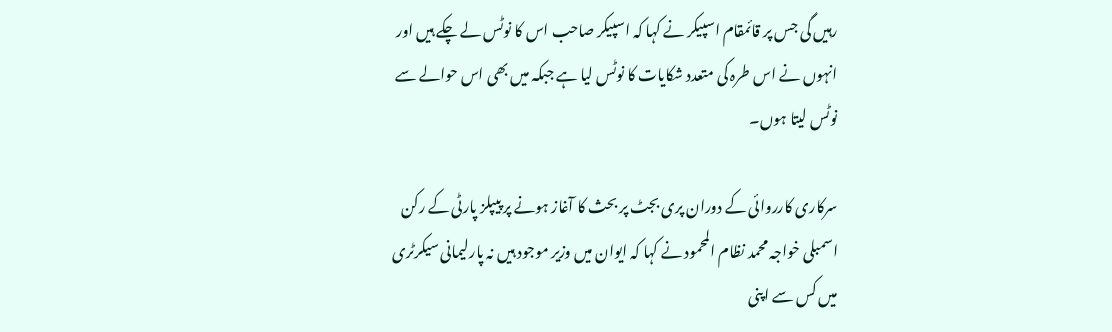رہیں گی جس پر قائمقام اسپیکر نے کہا کہ اسپیکر صاحب اس کا نوٹس لے چکے ہیں اور انہوں نے اس طرہ کی متعدد شکایات کا نوٹس لیا ہے جبکہ میں بھی اس حوالے سے نوٹس لیتا ہوں۔

سرکاری کارروائی کے دوران پری بجٹ پر بحث کا آغاز ہونے پر پیپلز پارٹی کے رکن اسمبلی خواجہ محمد نظام المحمود نے کہا کہ ایوان میں وزیر موجود ہیں نہ پارلیمانی سیکرٹری میں کس سے اپنی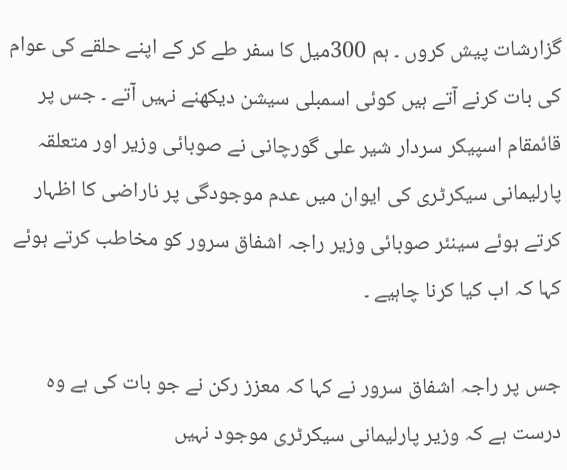گزارشات پیش کروں ۔ ہم 300میل کا سفر طے کر کے اپنے حلقے کی عوام کی بات کرنے آتے ہیں کوئی اسمبلی سیشن دیکھنے نہیں آتے ۔ جس پر قائمقام اسپیکر سردار شیر علی گورچانی نے صوبائی وزیر اور متعلقہ پارلیمانی سیکرٹری کی ایوان میں عدم موجودگی پر ناراضی کا اظہار کرتے ہوئے سینئر صوبائی وزیر راجہ اشفاق سرور کو مخاطب کرتے ہوئے کہا کہ اب کیا کرنا چاہیے ۔

جس پر راجہ اشفاق سرور نے کہا کہ معزز رکن نے جو بات کی ہے وہ درست ہے کہ وزیر پارلیمانی سیکرٹری موجود نہیں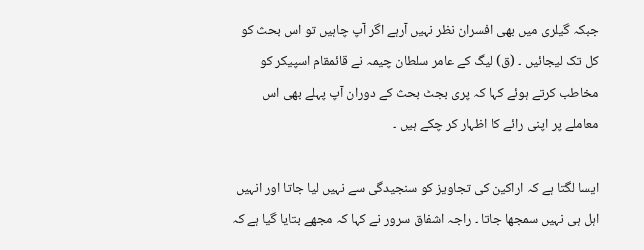جبکہ گیلری میں بھی افسران نظر نہیں آرہے اگر آپ چاہیں تو اس بحث کو کل تک لیجائیں ۔ (ق) لیگ کے عامر سلطان چیمہ نے قائمقام اسپیکر کو مخاطب کرتے ہوئے کہا کہ پری بجٹ بحث کے دوران آپ پہلے بھی اس معاملے پر اپنی رائے کا اظہار کر چکے ہیں ۔

ایسا لگتا ہے کہ اراکین کی تجاویز کو سنجیدگی سے نہیں لیا جاتا اور انہیں اہل ہی نہیں سمجھا جاتا ۔ راجہ اشفاق سرور نے کہا کہ مجھے بتایا گیا ہے کہ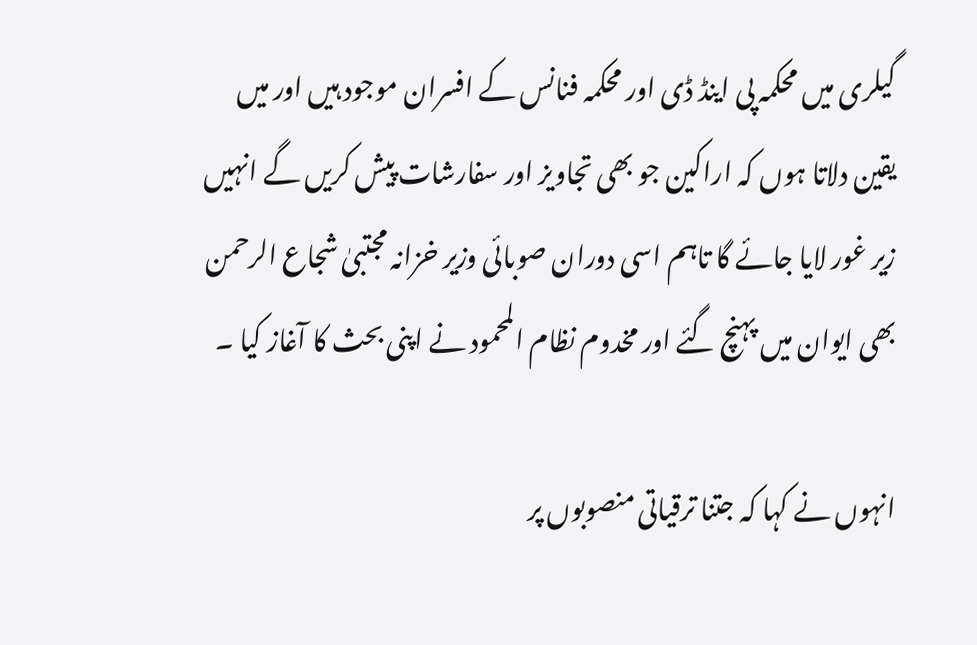گیلری میں محکمہ پی اینڈ ڈی اور محکمہ فنانس کے افسران موجود ہیں اور میں یقین دلاتا ہوں کہ اراکین جو بھی تجاویز اور سفارشات پیش کریں گے انہیں زیر غور لایا جائے گا تاہم اسی دوران صوبائی وزیر خزانہ مجتبیٰ شجاع الرحمن بھی ایوان میں پہنچ گئے اور مخدوم نظام المحمود نے اپنی بحث کا آغاز کیا ۔

انہوں نے کہا کہ جتنا ترقیاتی منصوبوں پر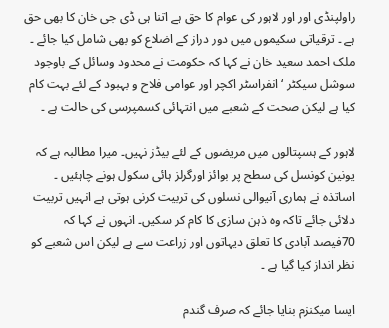راولپنڈی اور اور لاہور کی عوام کا حق ہے اتنا ہی ڈی جی خان کا بھی حق ہے ۔ ترقیاتی سکیموں میں دور دراز کے اضلاع کو بھی شامل کیا جائے ۔ ملک احمد سعید خان نے کہا کہ حکومت نے محدود وسائل کے باوجود سوشل سیکٹر ‘ انفراسٹر اکچر اور عوامی فلاح و بہبود کے لئے بہت کام کیا ہے لیکن صحت کے شعبے میں انتہائی کسمپرسی کی حالت ہے ۔

لاہور کے ہسپتالوں میں مریضوں کے لئے بیڈز نہیں۔ میرا مطالبہ ہے کہ یونین کونسل کی سطح پر بوائز اورگرلز ہائی سکول ہونے چاہئیں ۔ اساتذہ نے ہماری آنیوالی نسلوں کی تربیت کرنی ہوتی ہے انہیں تربیت دلائی جائے تاکہ وہ ذہن سازی کا کام کر سکیں۔ انہوں نے کہا کہ 70فیصد آبادی کا تعلق دیہاتوں اور زراعت سے ہے لیکن اس شعبے کو نظر انداز کیا گیا ہے ۔

ایسا میکنزم بنایا جائے کہ صرف گندم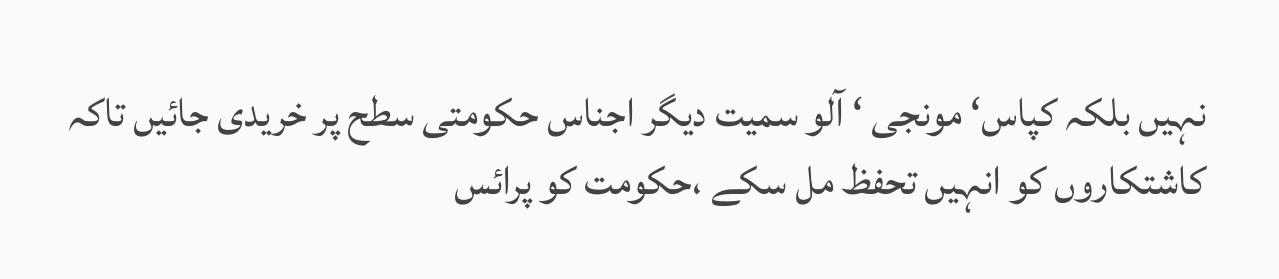نہیں بلکہ کپاس‘ مونجی ‘ آلو سمیت دیگر اجناس حکومتی سطح پر خریدی جائیں تاکہ کاشتکاروں کو انہیں تحفظ مل سکے ،حکومت کو پرائس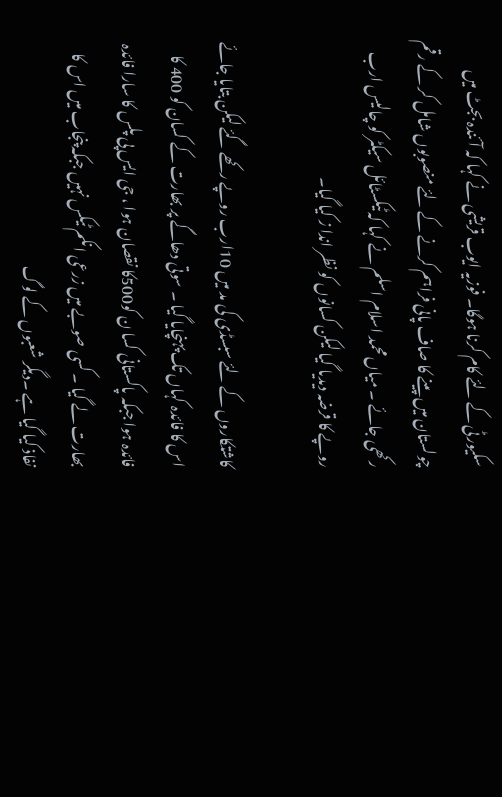سکیورٹی کے لئے کام کرنا ہوگا۔ فوزیہ ایوب قریشی نے کہا کہ آئندہ بجٹ میں چولستان میں پینے کا صاف پانی فراہم کرنے کے لئے منصوبوں شامل کر کے رقم رکھی جائے ۔ میاں محمد اسلام اسلم نے کہا کہ ٹیکسٹائل سیکٹر کو چالیس ارب روپے کا قرضہ دیدیا گیا لیکن کسانوں کو نظر اندا ز کیا گیا۔

کاشتکاروں کے لئے سبسڈی کی مد میں 10ارب روپے رکھے گئے لیکن بتایا جائے اس کا فائدہ کہاں تک پہنچایا گیا ۔ سوتی دھاگے پر بھارت کے کسان کو 400 کا فائدہ ہوا جبکہ پاکستانی کسا ن کو500کا نقصان ہوا ، جی ایس پی پلس کا سارا فائدہ بھارت لے گیا ۔ کسی صوبے میں زرعی انکم ٹیکس نہیں جبکہ پنجاب میں اس کا نفاذ کیا گیا ہے ۔دیگر شعبوں کے لوگ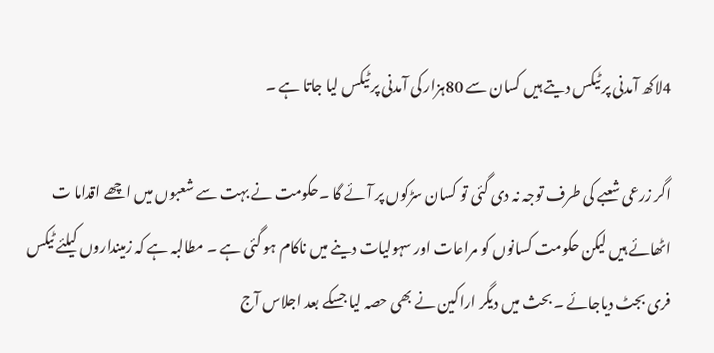4لاکھ آمدنی پر ٹیکس دیتے ہیں کسان سے 80ہزار کی آمدنی پر ٹیکس لیا جاتا ہے ۔

اگر زرعی شعبے کی طرف توجہ نہ دی گئی تو کسان سڑکوں پر آئے گا ۔حکومت نے بہت سے شعبوں میں اچھے اقداما ت اٹھائے ہیں لیکن حکومت کسانوں کو مراعات اور سہولیات دینے میں ناکام ہو گئی ہے ۔ مطالبہ ہے کہ زمینداروں کیلئے ٹیکس فری بجٹ دیاجائے ۔ بحث میں دیگر اراکین نے بھی حصہ لیا جسکے بعد اجلاس آج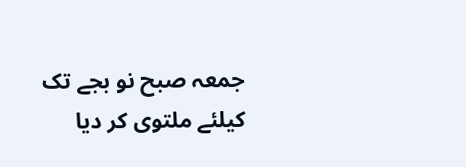جمعہ صبح نو بجے تک کیلئے ملتوی کر دیا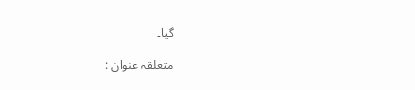گیا۔

متعلقہ عنوان :